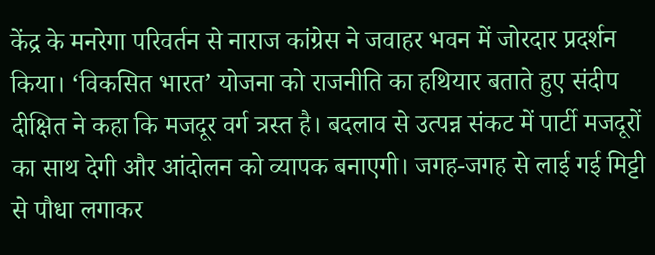केंद्र के मनरेगा परिवर्तन से नाराज कांग्रेस ने जवाहर भवन में जोरदार प्रदर्शन किया। ‘विकसित भारत’ योजना को राजनीति का हथियार बताते हुए संदीप दीक्षित ने कहा कि मजदूर वर्ग त्रस्त है। बदलाव से उत्पन्न संकट में पार्टी मजदूरों का साथ देगी और आंदोलन को व्यापक बनाएगी। जगह-जगह से लाई गई मिट्टी से पौधा लगाकर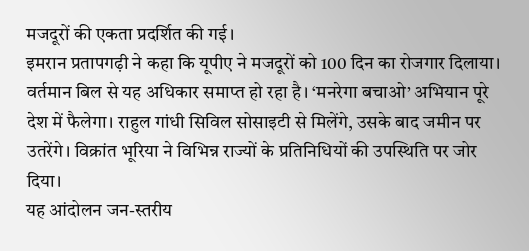मजदूरों की एकता प्रदर्शित की गई।
इमरान प्रतापगढ़ी ने कहा कि यूपीए ने मजदूरों को 100 दिन का रोजगार दिलाया। वर्तमान बिल से यह अधिकार समाप्त हो रहा है। ‘मनरेगा बचाओ’ अभियान पूरे देश में फैलेगा। राहुल गांधी सिविल सोसाइटी से मिलेंगे, उसके बाद जमीन पर उतरेंगे। विक्रांत भूरिया ने विभिन्न राज्यों के प्रतिनिधियों की उपस्थिति पर जोर दिया।
यह आंदोलन जन-स्तरीय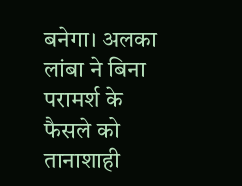बनेगा। अलका लांबा ने बिना परामर्श के फैसले को तानाशाही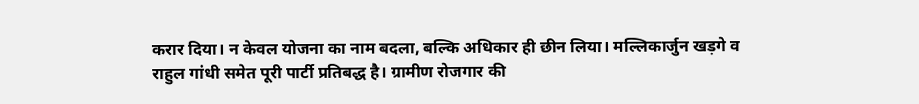करार दिया। न केवल योजना का नाम बदला, बल्कि अधिकार ही छीन लिया। मल्लिकार्जुन खड़गे व राहुल गांधी समेत पूरी पार्टी प्रतिबद्ध है। ग्रामीण रोजगार की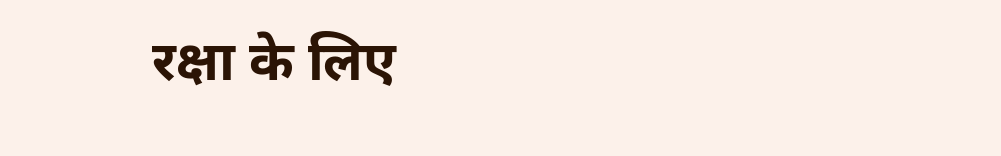रक्षा के लिए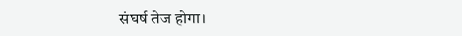संघर्ष तेज होगा।